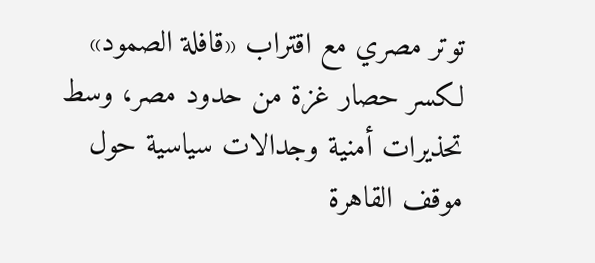توتر مصري مع اقتراب «قافلة الصمود» لكسر حصار غزة من حدود مصر، وسط تحذيرات أمنية وجدالات سياسية حول موقف القاهرة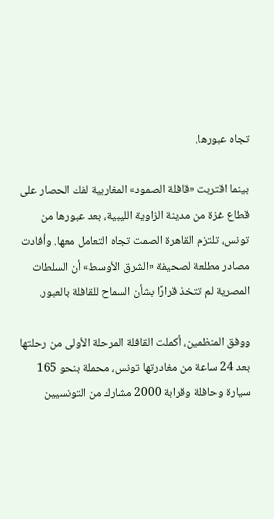تجاه عبورها.

بينما اقتربت «قافلة الصمود» المغاربية لفك الحصار على قطاع غزة من مدينة الزاوية الليبية، بعد عبورها من تونس، تلتزم القاهرة الصمت تجاه التعامل معها. وأفادت مصادر مطلعة لصحيفة «الشرق الأوسط» أن السلطات المصرية لم تتخذ قرارًا بشأن السماح للقافلة بالعبور.

ووفق المنظمين، أكملت القافلة المرحلة الأولى من رحلتها بعد 24 ساعة من مغادرتها تونس، محملة بنحو 165 سيارة وحافلة وقرابة 2000 مشارك من التونسيين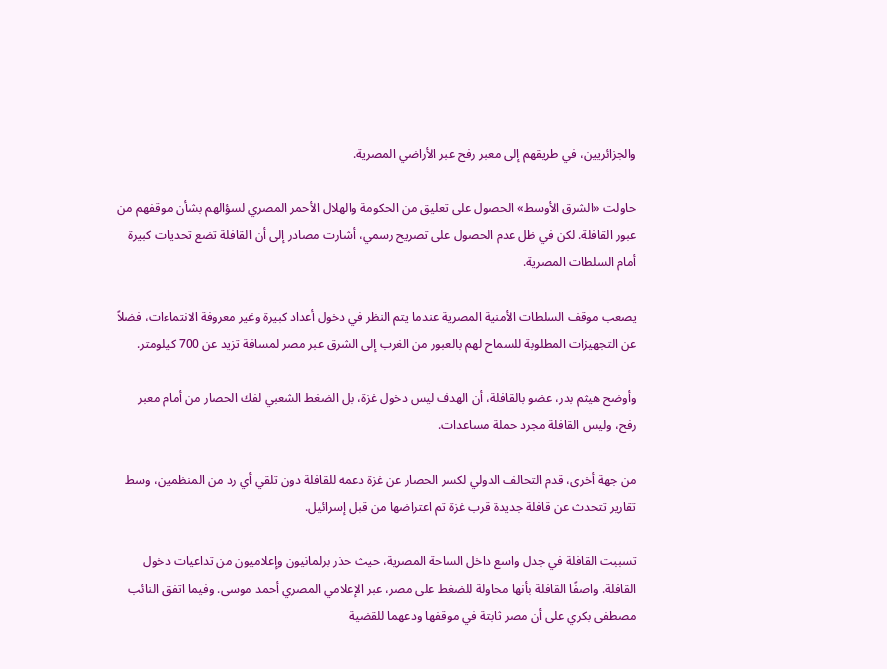والجزائريين، في طريقهم إلى معبر رفح عبر الأراضي المصرية.

حاولت «الشرق الأوسط» الحصول على تعليق من الحكومة والهلال الأحمر المصري لسؤالهم بشأن موقفهم من عبور القافلة. لكن في ظل عدم الحصول على تصريح رسمي، أشارت مصادر إلى أن القافلة تضع تحديات كبيرة أمام السلطات المصرية.

يصعب موقف السلطات الأمنية المصرية عندما يتم النظر في دخول أعداد كبيرة وغير معروفة الانتماءات، فضلاً عن التجهيزات المطلوبة للسماح لهم بالعبور من الغرب إلى الشرق عبر مصر لمسافة تزيد عن 700 كيلومتر.

وأوضح هيثم بدر، عضو بالقافلة، أن الهدف ليس دخول غزة، بل الضغط الشعبي لفك الحصار من أمام معبر رفح، وليس القافلة مجرد حملة مساعدات.

من جهة أخرى، قدم التحالف الدولي لكسر الحصار عن غزة دعمه للقافلة دون تلقي أي رد من المنظمين، وسط تقارير تتحدث عن قافلة جديدة قرب غزة تم اعتراضها من قبل إسرائيل.

تسببت القافلة في جدل واسع داخل الساحة المصرية، حيث حذر برلمانيون وإعلاميون من تداعيات دخول القافلة. واصفًا القافلة بأنها محاولة للضغط على مصر، عبر الإعلامي المصري أحمد موسى. وفيما اتفق النائب مصطفى بكري على أن مصر ثابتة في موقفها ودعهما للقضية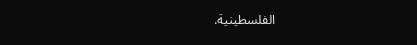الفلسطينية.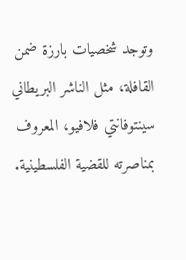وتوجد شخصيات بارزة ضمن القافلة، مثل الناشر البريطاني سينتوفانتي فلافيو، المعروف بمناصرته للقضية الفلسطينية.